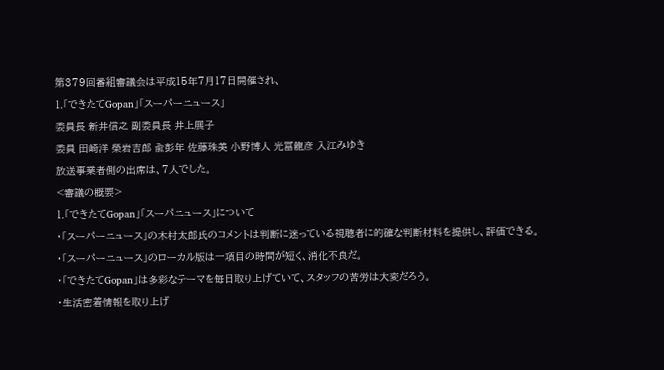第379回番組審議会は平成15年7月17日開催され、
1.「できたてGopan」「スーパーニュース」
委員長 新井信之 副委員長 井上展子
委員 田崎洋 榮岩吉郎 兪彭年 佐藤珠美 小野博人 光冨龍彦 入江みゆき
放送事業者側の出席は、7人でした。
<審議の概要>
1.「できたてGopan」「スーパニュース」について
・「スーパーニュース」の木村太郎氏のコメントは判断に迷っている視聴者に的確な判断材料を提供し、評価できる。
・「スーパーニュース」のローカル版は一項目の時間が短く、消化不良だ。
・「できたてGopan」は多彩なテーマを毎日取り上げていて、スタッフの苦労は大変だろう。
・生活密着情報を取り上げ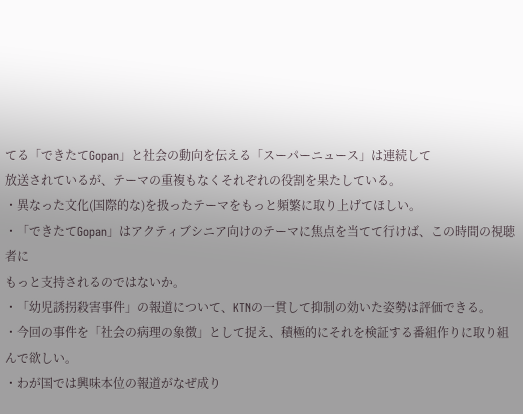てる「できたてGopan」と社会の動向を伝える「スーパーニュース」は連続して
放送されているが、テーマの重複もなくそれぞれの役割を果たしている。
・異なった文化(国際的な)を扱ったテーマをもっと頻繁に取り上げてほしい。
・「できたてGopan」はアクティブシニア向けのテーマに焦点を当てて行けば、この時間の視聴者に
もっと支持されるのではないか。
・「幼児誘拐殺害事件」の報道について、KTNの一貫して抑制の効いた姿勢は評価できる。
・今回の事件を「社会の病理の象徴」として捉え、積極的にそれを検証する番組作りに取り組んで欲しい。
・わが国では興味本位の報道がなぜ成り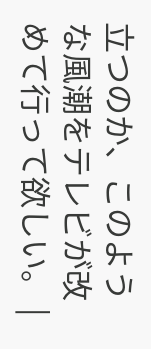立つのか、このような風潮をテレビが改めて行って欲しい。 |